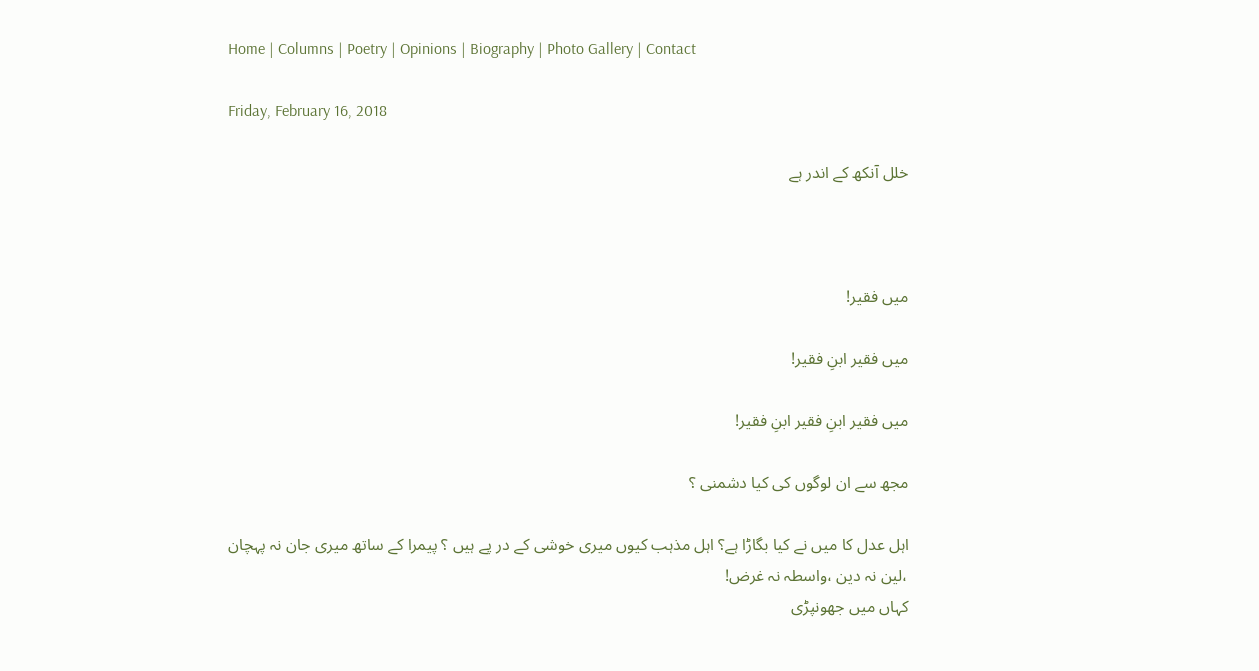Home | Columns | Poetry | Opinions | Biography | Photo Gallery | Contact

Friday, February 16, 2018

خلل آنکھ کے اندر ہے



میں فقیر!

میں فقیر ابنِ فقیر!

میں فقیر ابنِ فقیر ابنِ فقیر!

مجھ سے ان لوگوں کی کیا دشمنی ؟

اہل عدل کا میں نے کیا بگاڑا ہے؟ اہل مذہب کیوں میری خوشی کے در پے ہیں ؟ پیمرا کے ساتھ میری جان نہ پہچان ،لین نہ دین ،واسطہ نہ غرض!
کہاں میں جھونپڑی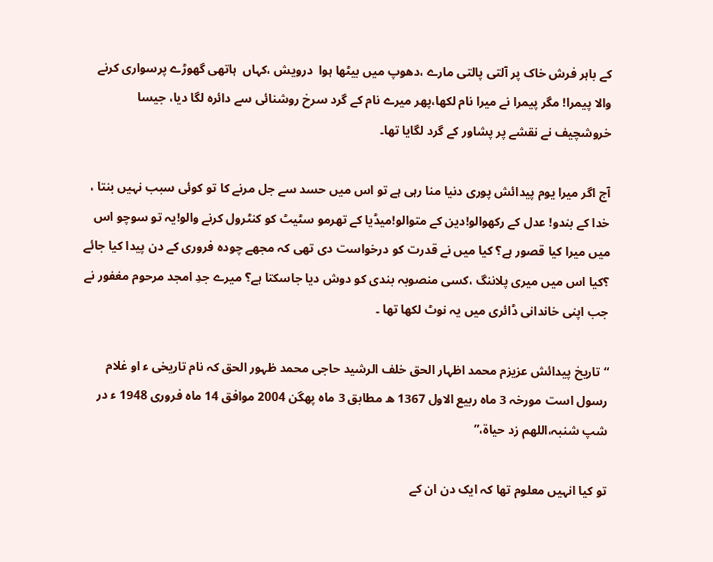کے باہر فرش خاک پر آلتی پالتی مارے ،دھوپ میں بیٹھا ہوا  درویش ،کہاں  ہاتھی گھوڑے پرسواری کرنے  والا پیمرا! مگر پیمرا نے میرا نام لکھا،پھر میرے نام کے گرد سرخ روشنائی سے دائرہ لگا دیا، جیسا خروشچیف نے نقشے پر پشاور کے گرد لگایا تھا۔

آج اگر میرا یوم پیدائش پوری دنیا منا رہی ہے تو اس میں حسد سے جل مرنے کا تو کوئی سبب نہیں بنتا ، خدا کے بندو! عدل کے رکھوالو!دین کے متوالو!میڈیا کے تھرمو سٹیٹ کو کنٹرول کرنے والو!یہ تو سوچو اس میں میرا کیا قصور ہے؟ کیا میں نے قدرت کو درخواست دی تھی کہ مجھے چودہ فروری کے دن پیدا کیا جائے ؟کیا اس میں میری پلاننگ ،کسی منصوبہ بندی کو دوش دیا جاسکتا ہے؟ میرے جدِ امجد مرحوم مغفور نے جب اپنی خاندانی ڈائری میں یہ نوٹ لکھا تھا ۔

“ تاریخ پیدائش عزیزم محمد اظہار الحق خلف الرشید حاجی محمد ظہور الحق کہ نام تاریخی ء او غلام رسول است مورخہ 3 ماہ ربیع الاول 1367 ھ مطابق 3 ماہ پھگن 2004 موافق 14 ماہ فروری 1948 ء در شپ شنبہ،اللھم زد حیاۃ،”

تو کیا انہیں معلوم تھا کہ ایک دن ان کے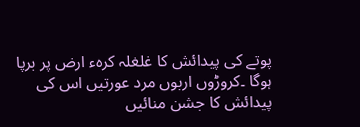پوتے کی پیدائش کا غلغلہ کرہء ارض پر برپا ہوگا ۔کروڑوں اربوں مرد عورتیں اس کی پیدائش کا جشن منائیں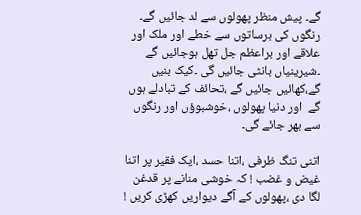گے۔ پیش منظر پھولوں سے لد جائیں گے۔ رنگوں کی برساتوں سے خطے اور ملک اور علاقے اور براعظم جل تھل ہوجائیں گے ۔شیرینیاں بانٹی جائیں گی ۔کیک بنیں گے،کھائیں جائیں گے ،تحائف کے تبادلے ہوں گے  اور دنیا پھولوں ،خوشبوؤں اور رنگوں سے بھر جائے گی۔

اتنی تنگ ظرفی ،اتنا حسد ،ایک فقیر پر اتنا غیض و غضب ! کہ خوشی منانے پر قدغن لگا دی ،پھولوں کے آگے دیواریں کھڑی کریں !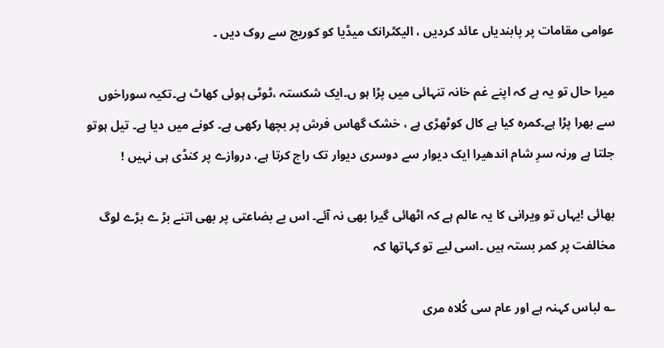عوامی مقامات پر پابندیاں عائد کردیں ، الیکٹرانک میڈیا کو کوریج سے روک دیں ۔

میرا حال تو یہ ہے کہ اپنے غم خانہ تنہائی میں پڑا ہو ں۔ایک شکستہ ،ٹوٹی ہوئی کھاٹ ہے۔تکیہ سوراخوں سے بھرا پڑا ہے۔کمرہ کیا ہے کال کوٹھڑی ہے ، خشک گھاس فرش پر بچھا رکھی ہے۔ کونے میں دیا ہے۔ تیل ہوتو جلتا ہے ورنہ سرِ شام اندھیرا ایک دیوار سے دوسری دیوار تک راج کرتا ہے، دروازے پر کنڈی ہی نہیں !

بھائی !یہاں تو ویرانی کا یہ عالم ہے کہ اٹھائی گیرا بھی نہ آئے۔ اس بے بضاعتی پر بھی اتنے بڑ ے بڑے لوگ مخالفت پر کمر بستہ ہیں ۔اسی لیے تو کہاتھا کہ

؎ لباس کہنہ ہے اور عام سی کُلاہ مری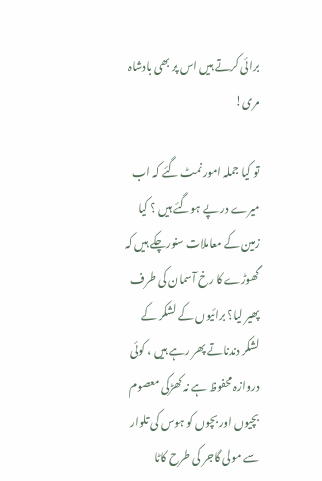برائی کرتے ہیں اس پر بھی بادشاہ مری!

تو کیا جملہ امور نمٹ گئے کہ اب میرے در پے ہوگئے ہیں ؟ کیا زمین کے معاملات سنورچکے ہیں کہ گھوڑے کا رخ آسمان کی طرف پھیر لیا؟ برائیوں کے لشکر کے لشکر دندناتے پھر رہے ہیں ، کوئی دروازہ محفوظ ہے نہ کھڑکی معصوم بچیوں اور بچوں کو ہوس کی تلوار سے مولی گاجر کی طرح کاٹا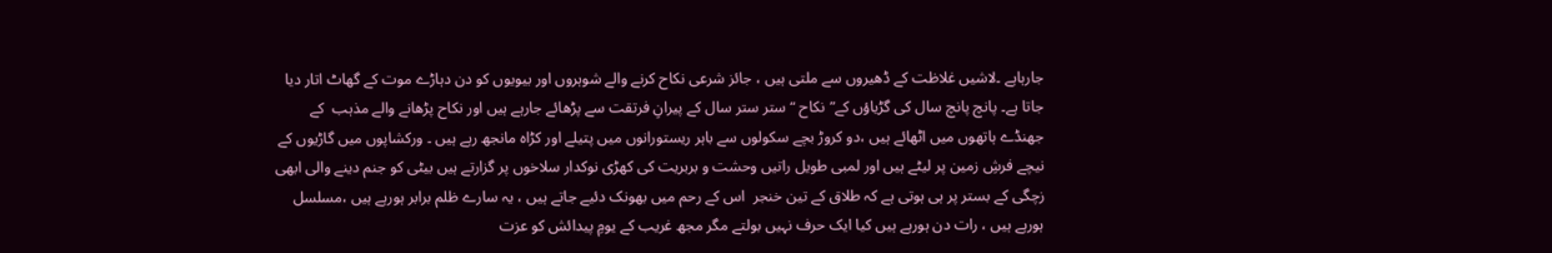جارہاہے ۔لاشیں غلاظت کے ڈھیروں سے ملتی ہیں ، جائز شرعی نکاح کرنے والے شوہروں اور بیویوں کو دن دہاڑے موت کے گھاٹ اتار دیا جاتا ہے۔ پانچ پانچ سال کی گڑیاؤں کے”نکاح “ ستر ستر سال کے پیرانِ فرتقت سے پڑھائے جارہے ہیں اور نکاح پڑھانے والے مذہب  کے جھنڈے ہاتھوں میں اٹھائے ہیں ،دو کروڑ بچے سکولوں سے باہر ریستورانوں میں پتیلے اور کڑاہ مانجھ رہے ہیں ۔ ورکشاپوں میں گاڑیوں کے نیچے فرشِ زمین پر لیٹے ہیں اور لمبی طویل راتیں وحشت و بربریت کی کھڑی نوکدار سلاخوں پر گزارتے ہیں بیٹی کو جنم دینے والی ابھی زچگی کے بستر پر ہی ہوتی ہے کہ طلاق کے تین خنجر  اس کے رحم میں بھونک دئیے جاتے ہیں ، یہ سارے ظلم برابر ہورہے ہیں ،مسلسل ہورہے ہیں ، رات دن ہورہے ہیں کیا ایک حرف نہیں بولتے مگر مجھ غریب کے یومِ پیدائش کو عزت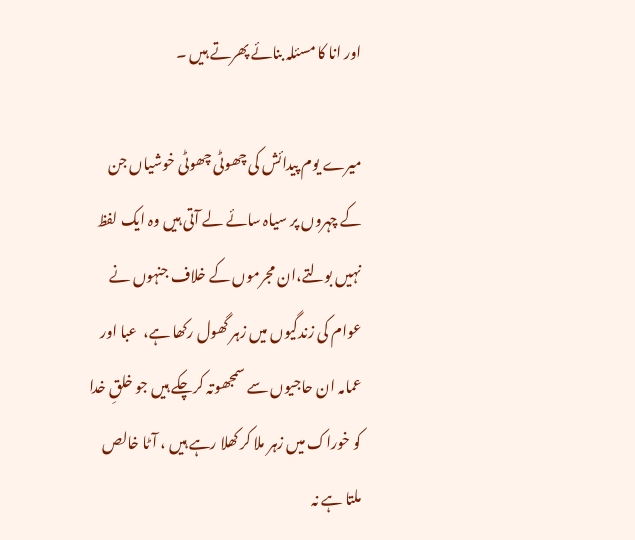اور انا کا مسئلہ بنائے پھرتے ہیں ۔

میرے یوم پیدائش کی چھوٹی چھوٹی خوشیاں جن کے چہروں پر سیاہ سائے لے آتی ہیں وہ ایک لفظ نہیں بولتے،ان مجرموں کے خلاف جنہوں نے عوام کی زندگیوں میں زہر گھول رکھا ہے،  عبا اور عمامہ ان حاجیوں سے سمجھوتہ کرچکے ہیں جو خلقِ خدا کو خوراک میں زہر ملا کر کھلا رہے ہیں ، آٹا خالص ملتا ہے نہ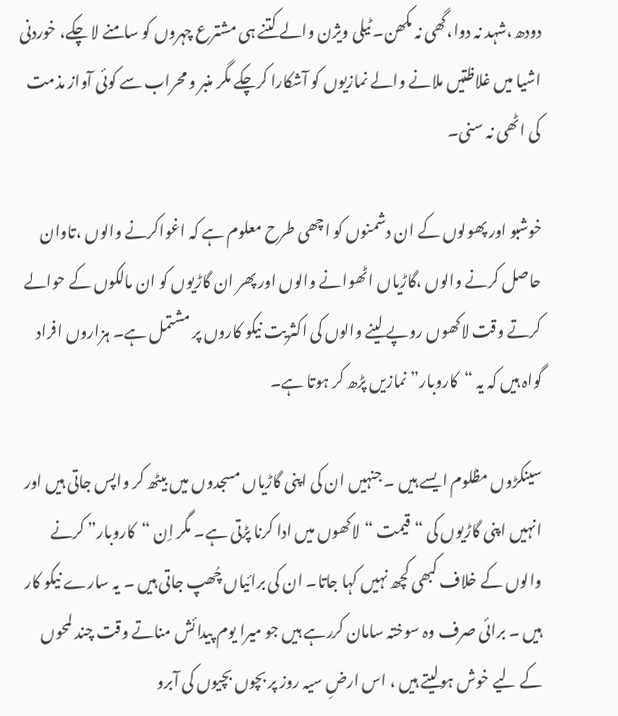دودھ،شہد نہ دوا،گھی نہ مکھن۔ ٹیلی ویژن والے کتنے ہی مشترع چہروں کو سامنے لا چکے، خوردنی اشیا میں غلاظتیں ملانے والے نمازیوں کو آشکارا کرچکے مگر منبر و محراب سے کوئی آواز مذمت کی اٹھی نہ سنی۔

خوشبو اور پھولوں کے ان دشمنوں کو اچھی طرح معلوم ہے کہ اغواکرنے والوں ،تاوان حاصل کرنے والوں ،گاڑیاں اٹھوانے والوں اور پھر ان گاڑیوں کو ان مالکوں کے حوالے کرتے وقت لاکھوں روپے لینے والوں کی اکثریت نیکو کاروں پر مشتمل ہے۔ ہزاروں افراد گواہ ہیں کہ یہ “کاروبار” نمازیں پڑھ کر ہوتا ہے۔

سینکڑوں مظلوم ایسے ہیں ۔ جنہیں ان کی اپنی گاڑیاں مسجدوں میں بیٹھ کر واپس جاتی ہیں اور انہیں اپنی گاڑیوں کی “قیمت “لاکھوں میں ادا کرنا پڑتی ہے۔ مگر اِن “کاروبار” کرنے والوں کے خلاف کبھی کچھ نہیں کہا جاتا۔ ان کی برائیاں چُھپ جاتی ہیں ۔ یہ سارے نیکو کار ہیں ۔ برائی صرف وہ سوختہ سامان کررہے ہیں جو میرا یوم پیدائش مناتے وقت چند لمحوں کے لیے خوش ہولیتے ہیں ، اس ارضِ سیہ روز پر بچوں بچیوں کی آبرو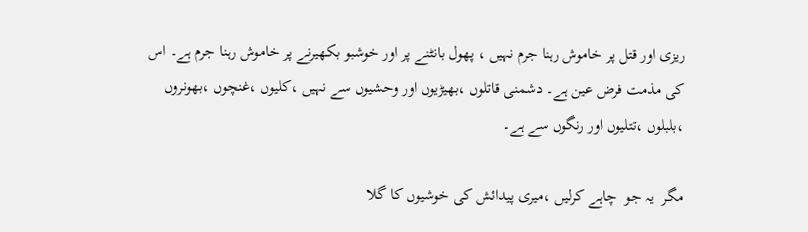ریزی اور قتل پر خاموش رہنا جرم نہیں ، پھول بانٹنے پر اور خوشبو بکھیرنے پر خاموش رہنا جرم ہے۔ اس کی مذمت فرض عین ہے۔ دشمنی قاتلوں ،بھیڑیوں اور وحشیوں سے نہیں ،کلیوں ،غنچوں ،بھونروں ،بلبلوں ،تتلیوں اور رنگوں سے ہے۔

مگر  یہ جو  چاہے کرلیں ،میری پیدائش کی خوشیوں کا گلا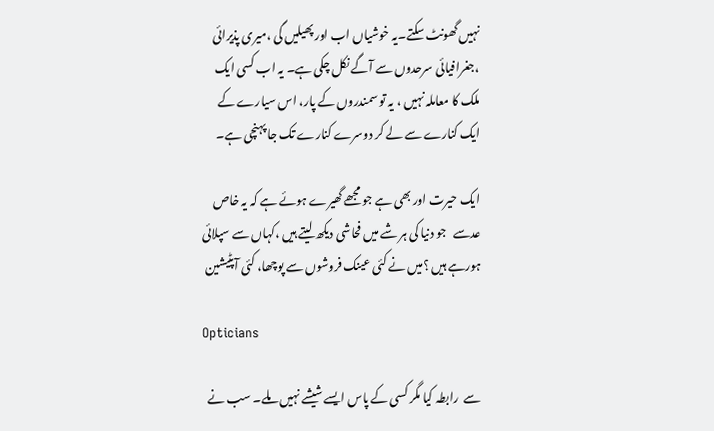نہیں گھونٹ سکتے۔یہ خوشیاں اب اور پھیلیں گی ،میری پذیرائی ،جغرافیائی سرحدوں سے آگے نکل چکی ہے۔ یہ اب کسی ایک ملک کا معاملہ نہیں ، یہ تو سمندروں کے پار، اس سیارے کے ایک کنارے سے لے کر دوسرے کنارے تک جا پہنچی ہے۔

ایک حیرت اور بھی ہے جو مجھے گھیرے ہوئے ہے کہ یہ خاص عدسے   جو دنیا کی ہر شے میں فحاشی دیکھ لیتے ہیں ،کہاں سے سپلائی ہورہے ہیں ؟میں نے کئی عینک فروشوں سے پوچھا، کئی آپٹیشین

Opticians

سے  رابطہ کیا مگر کسی کے پاس ایسے شیشے نہیں ملے۔ سب نے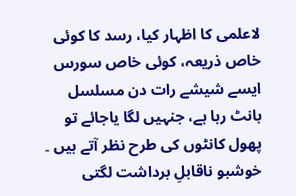لاعلمی کا اظہار کیا، رسد کا کوئی خاص ذریعہ، کوئی خاص سورس ایسے شیشے رات دن مسلسل بانٹ رہا ہے، جنہیں لگا یاجائے تو پھول کانٹوں کی طرح نظر آتے ہیں ۔ خوشبو ناقابلِ برداشت لگتی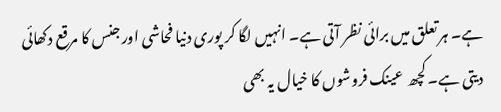ہے۔ ہر تعلق میں برائی نظر آتی ہے۔ انہیں لگا کر پوری دنیا فحاشی اور جنس کا مرقع دکھائی دیتی ہے۔ کچھ  عینک فروشوں کا خیال یہ بھی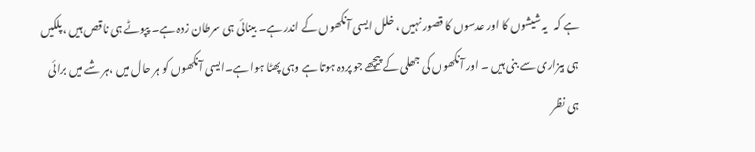ہے کہ   یہ شیشوں کا اور عدسوں کا قصور نہیں ، خلل ایسی آنکھوں کے اندر ہے۔ بینائی ہی سرطان زدہ ہے۔ پپوٹے ہی ناقص ہیں ،پلکیں ہی بیزاری سے بنی ہیں ۔ اور آنکھوں کی جھلی کے پیچھے جو پردہ ہوتا ہے وہی پھٹا ہوا ہے۔ایسی آنکھوں کو ہر حال میں ،ہر شے میں برائی ہی نظر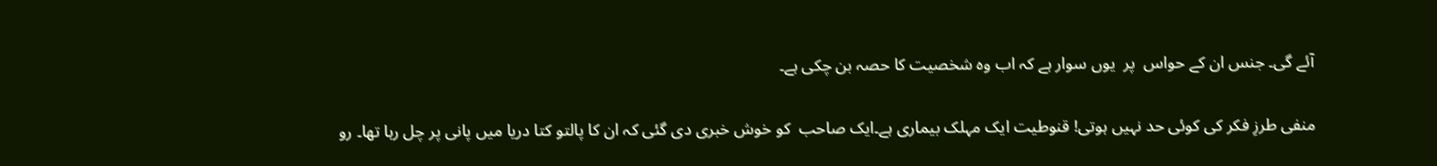آئے گی۔ جنس ان کے حواس  پر  یوں سوار ہے کہ اب وہ شخصیت کا حصہ بن چکی ہے۔

منفی طرزِ فکر کی کوئی حد نہیں ہوتی! قنوطیت ایک مہلک بیماری ہے۔ایک صاحب  کو خوش خبری دی گئی کہ ان کا پالتو کتا دریا میں پانی پر چل رہا تھا۔ رو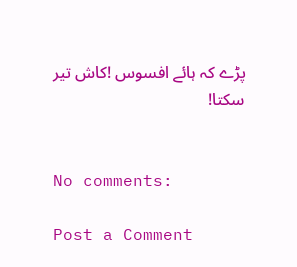پڑے کہ ہائے افسوس !کاش تیر سکتا!


No comments:

Post a Comment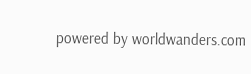powered by worldwanders.com